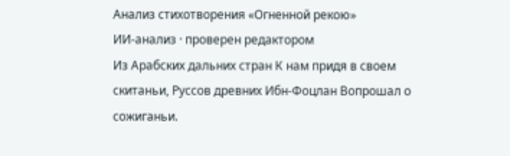Анализ стихотворения «Огненной рекою»
ИИ-анализ · проверен редактором
Из Арабских дальних стран К нам придя в своем скитаньи, Руссов древних Ибн-Фоцлан Вопрошал о сожиганьи.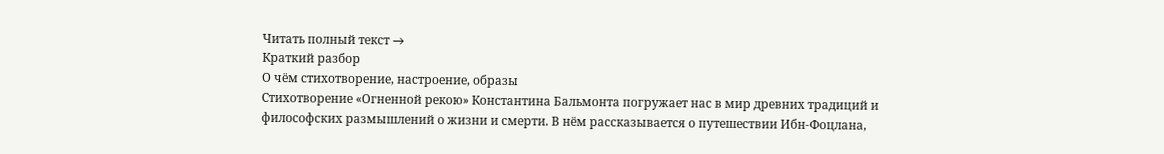Читать полный текст →
Краткий разбор
О чём стихотворение, настроение, образы
Стихотворение «Огненной рекою» Константина Бальмонта погружает нас в мир древних традиций и философских размышлений о жизни и смерти. В нём рассказывается о путешествии Ибн-Фоцлана,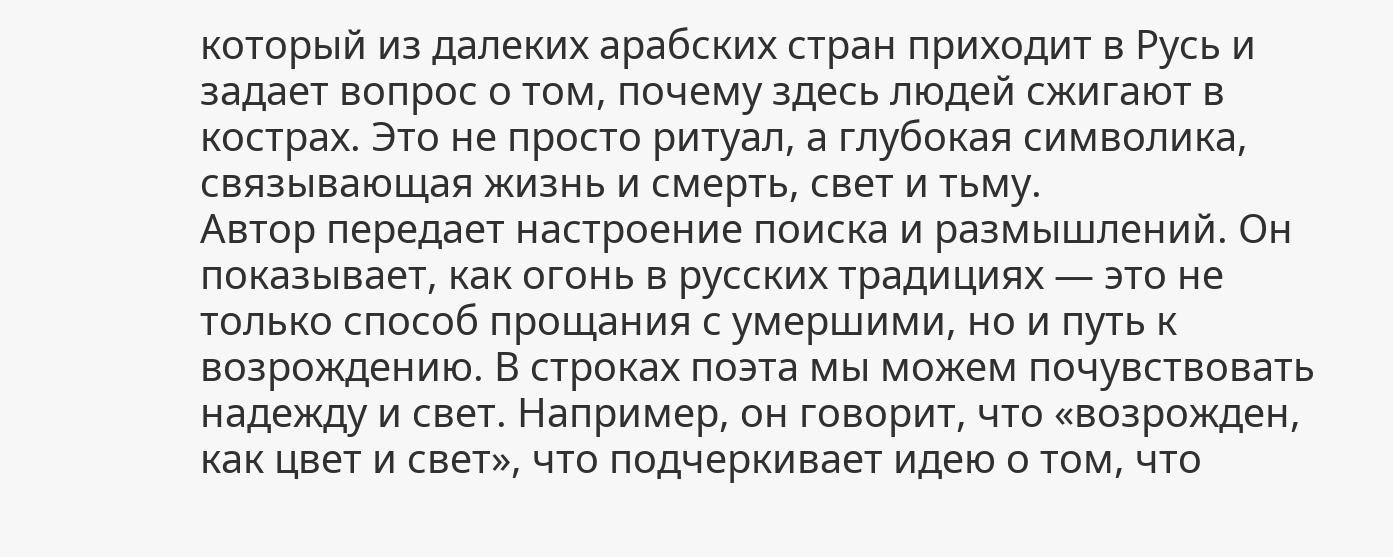который из далеких арабских стран приходит в Русь и задает вопрос о том, почему здесь людей сжигают в кострах. Это не просто ритуал, а глубокая символика, связывающая жизнь и смерть, свет и тьму.
Автор передает настроение поиска и размышлений. Он показывает, как огонь в русских традициях — это не только способ прощания с умершими, но и путь к возрождению. В строках поэта мы можем почувствовать надежду и свет. Например, он говорит, что «возрожден, как цвет и свет», что подчеркивает идею о том, что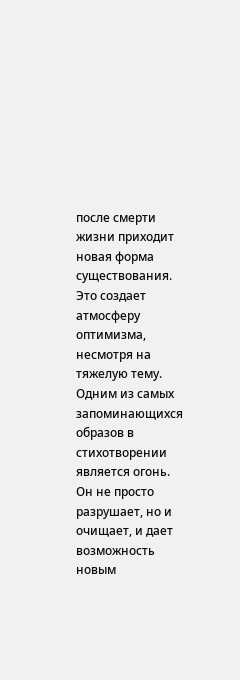после смерти жизни приходит новая форма существования. Это создает атмосферу оптимизма, несмотря на тяжелую тему.
Одним из самых запоминающихся образов в стихотворении является огонь. Он не просто разрушает, но и очищает, и дает возможность новым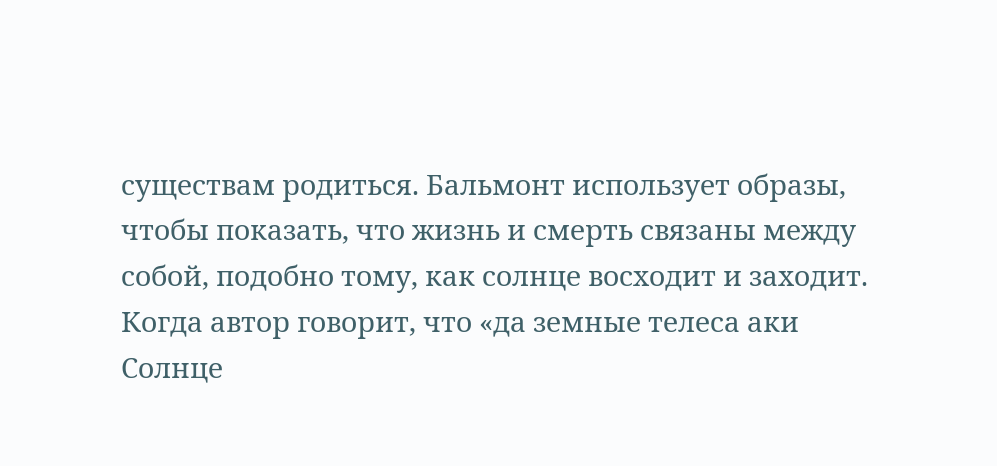существам родиться. Бальмонт использует образы, чтобы показать, что жизнь и смерть связаны между собой, подобно тому, как солнце восходит и заходит. Когда автор говорит, что «да земные телеса аки Солнце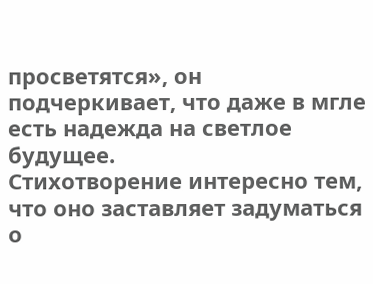просветятся», он подчеркивает, что даже в мгле есть надежда на светлое будущее.
Стихотворение интересно тем, что оно заставляет задуматься о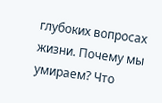глубоких вопросах жизни. Почему мы умираем? Что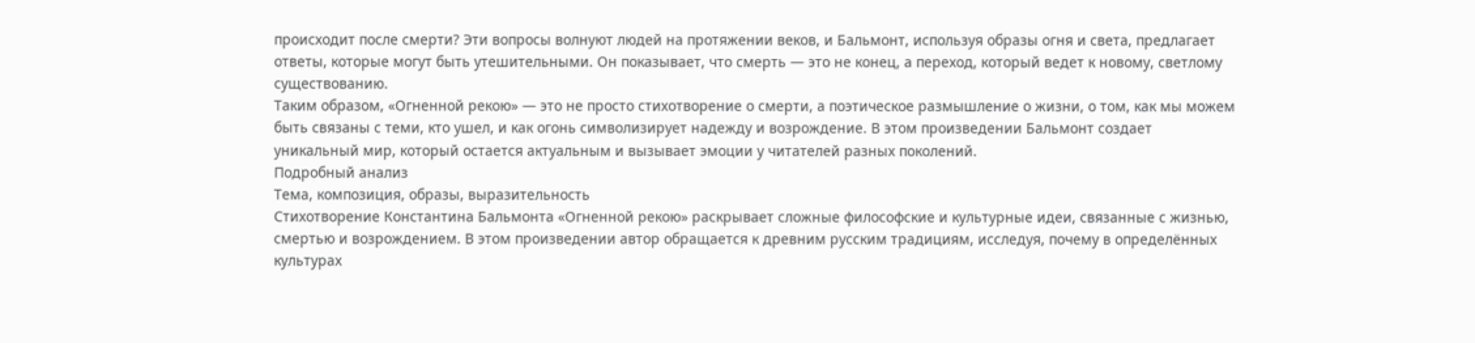происходит после смерти? Эти вопросы волнуют людей на протяжении веков, и Бальмонт, используя образы огня и света, предлагает ответы, которые могут быть утешительными. Он показывает, что смерть — это не конец, а переход, который ведет к новому, светлому существованию.
Таким образом, «Огненной рекою» — это не просто стихотворение о смерти, а поэтическое размышление о жизни, о том, как мы можем быть связаны с теми, кто ушел, и как огонь символизирует надежду и возрождение. В этом произведении Бальмонт создает уникальный мир, который остается актуальным и вызывает эмоции у читателей разных поколений.
Подробный анализ
Тема, композиция, образы, выразительность
Стихотворение Константина Бальмонта «Огненной рекою» раскрывает сложные философские и культурные идеи, связанные с жизнью, смертью и возрождением. В этом произведении автор обращается к древним русским традициям, исследуя, почему в определённых культурах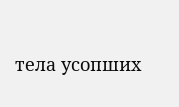тела усопших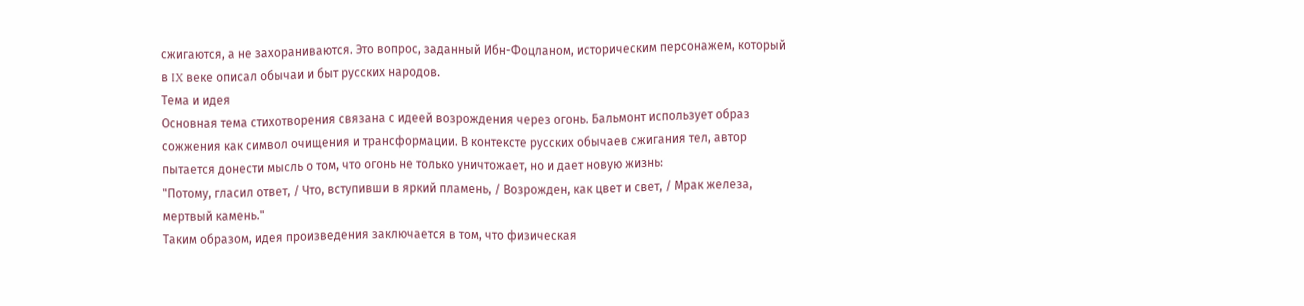сжигаются, а не захораниваются. Это вопрос, заданный Ибн-Фоцланом, историческим персонажем, который в IX веке описал обычаи и быт русских народов.
Тема и идея
Основная тема стихотворения связана с идеей возрождения через огонь. Бальмонт использует образ сожжения как символ очищения и трансформации. В контексте русских обычаев сжигания тел, автор пытается донести мысль о том, что огонь не только уничтожает, но и дает новую жизнь:
"Потому, гласил ответ, / Что, вступивши в яркий пламень, / Возрожден, как цвет и свет, / Мрак железа, мертвый камень."
Таким образом, идея произведения заключается в том, что физическая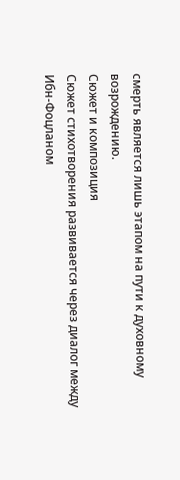смерть является лишь этапом на пути к духовному возрождению.
Сюжет и композиция
Сюжет стихотворения развивается через диалог между Ибн-Фоцланом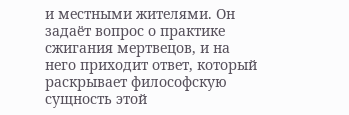и местными жителями. Он задаёт вопрос о практике сжигания мертвецов, и на него приходит ответ, который раскрывает философскую сущность этой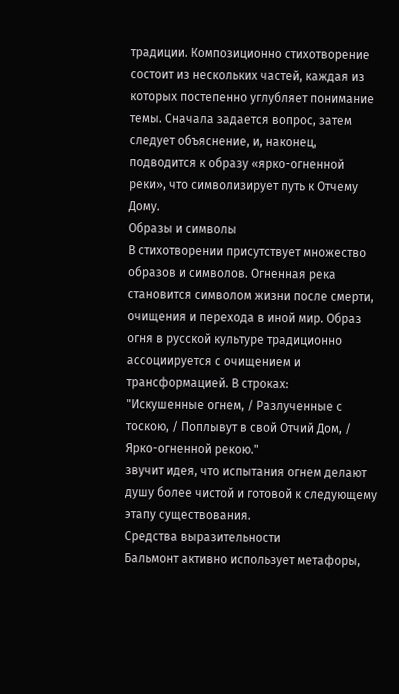традиции. Композиционно стихотворение состоит из нескольких частей, каждая из которых постепенно углубляет понимание темы. Сначала задается вопрос, затем следует объяснение, и, наконец, подводится к образу «ярко-огненной реки», что символизирует путь к Отчему Дому.
Образы и символы
В стихотворении присутствует множество образов и символов. Огненная река становится символом жизни после смерти, очищения и перехода в иной мир. Образ огня в русской культуре традиционно ассоциируется с очищением и трансформацией. В строках:
"Искушенные огнем, / Разлученные с тоскою, / Поплывут в свой Отчий Дом, / Ярко-огненной рекою."
звучит идея, что испытания огнем делают душу более чистой и готовой к следующему этапу существования.
Средства выразительности
Бальмонт активно использует метафоры,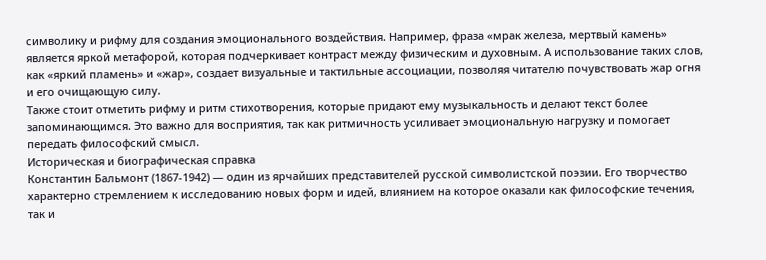символику и рифму для создания эмоционального воздействия. Например, фраза «мрак железа, мертвый камень» является яркой метафорой, которая подчеркивает контраст между физическим и духовным. А использование таких слов, как «яркий пламень» и «жар», создает визуальные и тактильные ассоциации, позволяя читателю почувствовать жар огня и его очищающую силу.
Также стоит отметить рифму и ритм стихотворения, которые придают ему музыкальность и делают текст более запоминающимся. Это важно для восприятия, так как ритмичность усиливает эмоциональную нагрузку и помогает передать философский смысл.
Историческая и биографическая справка
Константин Бальмонт (1867-1942) — один из ярчайших представителей русской символистской поэзии. Его творчество характерно стремлением к исследованию новых форм и идей, влиянием на которое оказали как философские течения, так и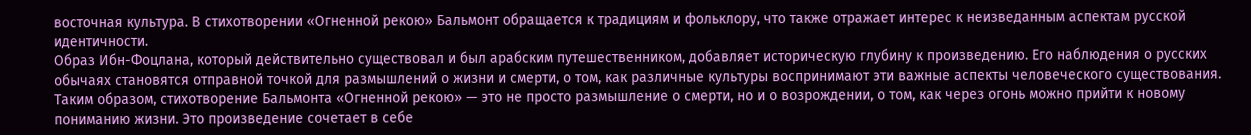восточная культура. В стихотворении «Огненной рекою» Бальмонт обращается к традициям и фольклору, что также отражает интерес к неизведанным аспектам русской идентичности.
Образ Ибн-Фоцлана, который действительно существовал и был арабским путешественником, добавляет историческую глубину к произведению. Его наблюдения о русских обычаях становятся отправной точкой для размышлений о жизни и смерти, о том, как различные культуры воспринимают эти важные аспекты человеческого существования.
Таким образом, стихотворение Бальмонта «Огненной рекою» — это не просто размышление о смерти, но и о возрождении, о том, как через огонь можно прийти к новому пониманию жизни. Это произведение сочетает в себе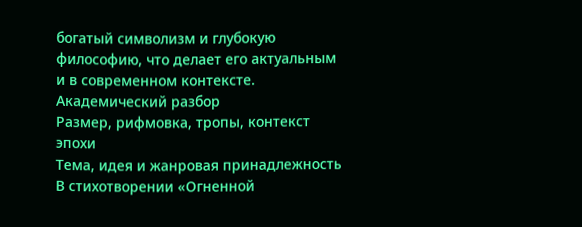богатый символизм и глубокую философию, что делает его актуальным и в современном контексте.
Академический разбор
Размер, рифмовка, тропы, контекст эпохи
Тема, идея и жанровая принадлежность
В стихотворении «Огненной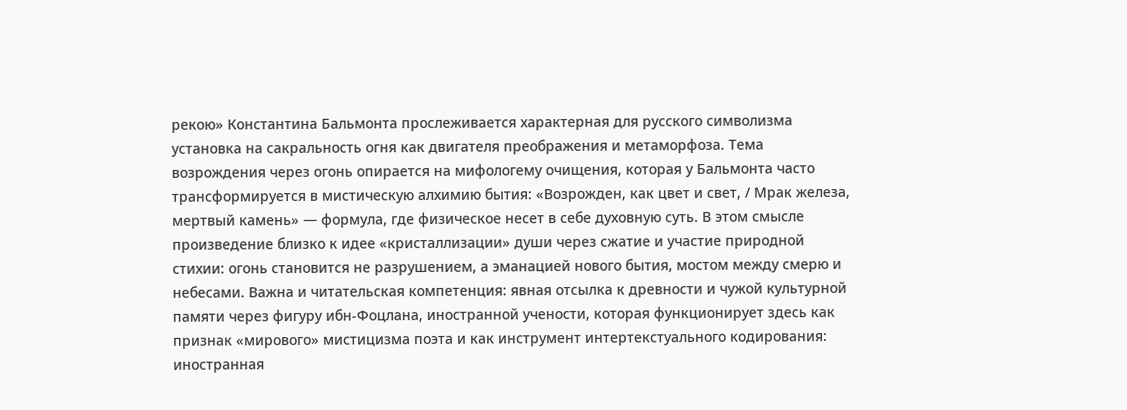рекою» Константина Бальмонта прослеживается характерная для русского символизма установка на сакральность огня как двигателя преображения и метаморфоза. Тема возрождения через огонь опирается на мифологему очищения, которая у Бальмонта часто трансформируется в мистическую алхимию бытия: «Возрожден, как цвет и свет, / Мрак железа, мертвый камень» — формула, где физическое несет в себе духовную суть. В этом смысле произведение близко к идее «кристаллизации» души через сжатие и участие природной стихии: огонь становится не разрушением, а эманацией нового бытия, мостом между смерю и небесами. Важна и читательская компетенция: явная отсылка к древности и чужой культурной памяти через фигуру ибн-Фоцлана, иностранной учености, которая функционирует здесь как признак «мирового» мистицизма поэта и как инструмент интертекстуального кодирования: иностранная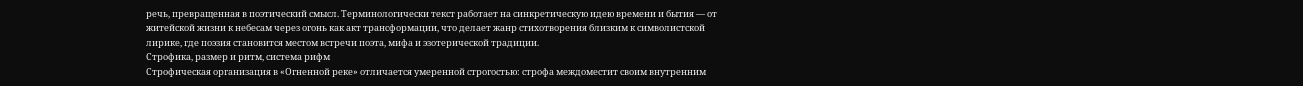речь, превращенная в поэтический смысл. Терминологически текст работает на синкретическую идею времени и бытия — от житейской жизни к небесам через огонь как акт трансформации, что делает жанр стихотворения близким к символистской лирике, где поэзия становится местом встречи поэта, мифа и эзотерической традиции.
Строфика, размер и ритм, система рифм
Строфическая организация в «Огненной реке» отличается умеренной строгостью: строфа междоместит своим внутренним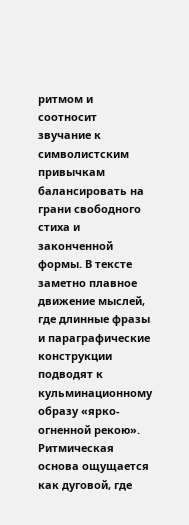ритмом и соотносит звучание к символистским привычкам балансировать на грани свободного стиха и законченной формы. В тексте заметно плавное движение мыслей, где длинные фразы и параграфические конструкции подводят к кульминационному образу «ярко-огненной рекою». Ритмическая основа ощущается как дуговой, где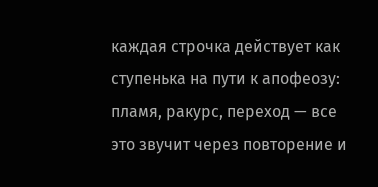каждая строчка действует как ступенька на пути к апофеозу: пламя, ракурс, переход — все это звучит через повторение и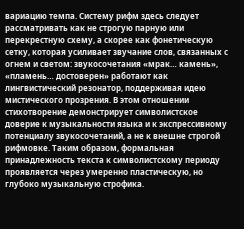вариацию темпа. Систему рифм здесь следует рассматривать как не строгую парную или перекрестную схему, а скорее как фонетическую сетку, которая усиливает звучание слов, связанных с огнем и светом: звукосочетания «мрак… камень», «пламень… достоверен» работают как лингвистический резонатор, поддерживая идею мистического прозрения. В этом отношении стихотворение демонстрирует символистское доверие к музыкальности языка и к экспрессивному потенциалу звукосочетаний, а не к внешне строгой рифмовке. Таким образом, формальная принадлежность текста к символистскому периоду проявляется через умеренно пластическую, но глубоко музыкальную строфика.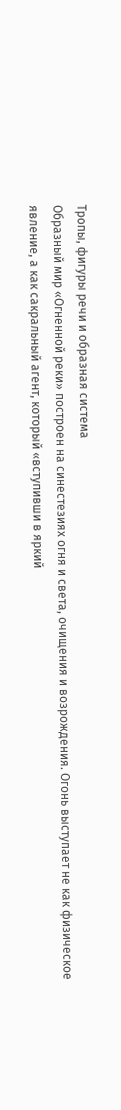Тропы, фигуры речи и образная система
Образный мир «Огненной реки» построен на синестезиях огня и света, очищения и возрождения. Огонь выступает не как физическое явление, а как сакральный агент, который «вступивши в яркий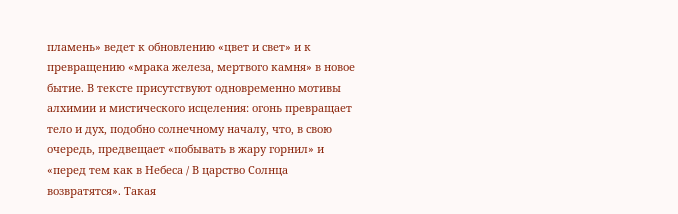пламень» ведет к обновлению «цвет и свет» и к превращению «мрака железа, мертвого камня» в новое бытие. В тексте присутствуют одновременно мотивы алхимии и мистического исцеления: огонь превращает тело и дух, подобно солнечному началу, что, в свою очередь, предвещает «побывать в жару горнил» и «перед тем как в Небеса / В царство Солнца возвратятся». Такая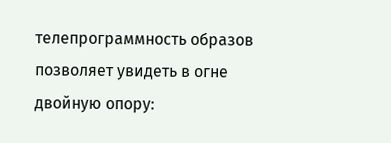телепрограммность образов позволяет увидеть в огне двойную опору: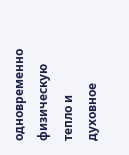одновременно физическую тепло и духовное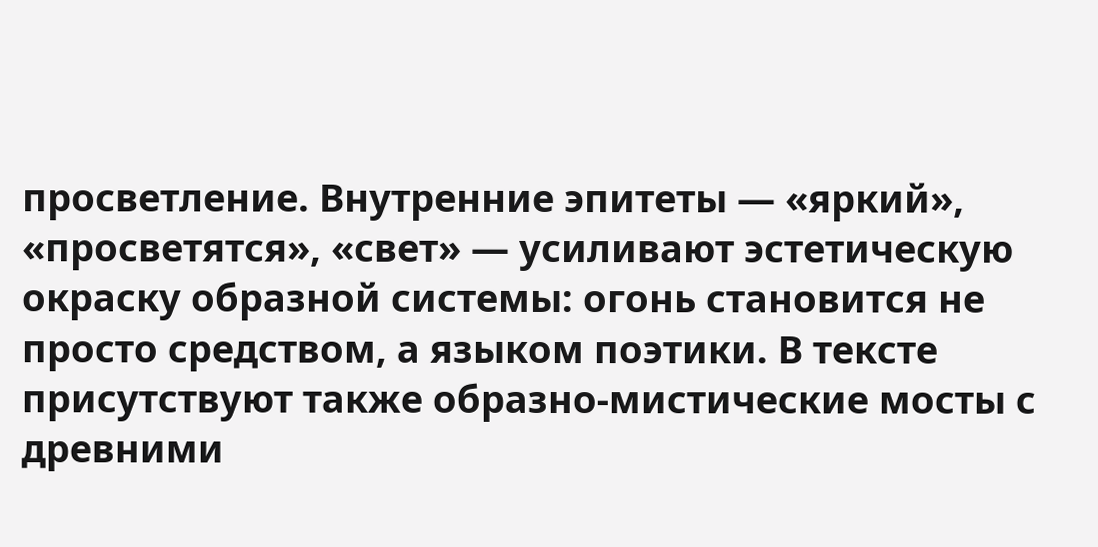просветление. Внутренние эпитеты — «яркий», «просветятся», «свет» — усиливают эстетическую окраску образной системы: огонь становится не просто средством, а языком поэтики. В тексте присутствуют также образно-мистические мосты с древними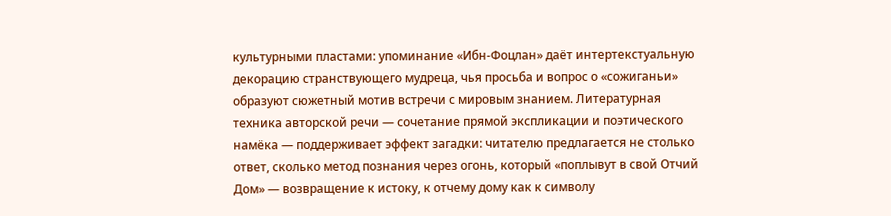культурными пластами: упоминание «Ибн-Фоцлан» даёт интертекстуальную декорацию странствующего мудреца, чья просьба и вопрос о «сожиганьи» образуют сюжетный мотив встречи с мировым знанием. Литературная техника авторской речи — сочетание прямой экспликации и поэтического намёка — поддерживает эффект загадки: читателю предлагается не столько ответ, сколько метод познания через огонь, который «поплывут в свой Отчий Дом» — возвращение к истоку, к отчему дому как к символу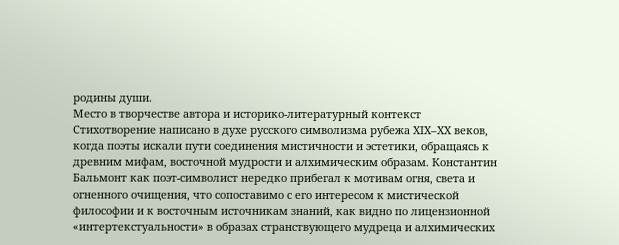родины души.
Место в творчестве автора и историко-литературный контекст
Стихотворение написано в духе русского символизма рубежа XIX–XX веков, когда поэты искали пути соединения мистичности и эстетики, обращаясь к древним мифам, восточной мудрости и алхимическим образам. Константин Бальмонт как поэт-символист нередко прибегал к мотивам огня, света и огненного очищения, что сопоставимо с его интересом к мистической философии и к восточным источникам знаний, как видно по лицензионной «интертекстуальности» в образах странствующего мудреца и алхимических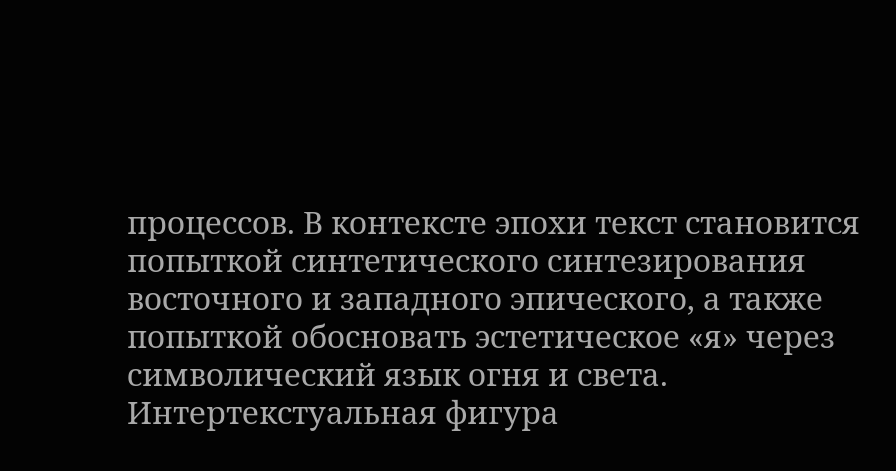процессов. В контексте эпохи текст становится попыткой синтетического синтезирования восточного и западного эпического, а также попыткой обосновать эстетическое «я» через символический язык огня и света. Интертекстуальная фигура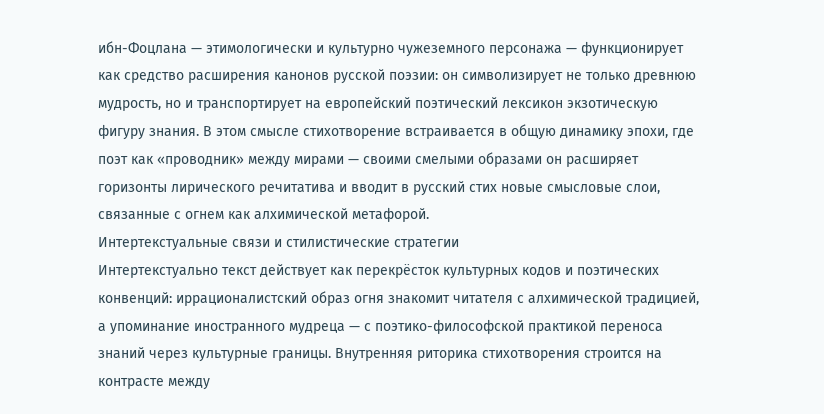ибн-Фоцлана — этимологически и культурно чужеземного персонажа — функционирует как средство расширения канонов русской поэзии: он символизирует не только древнюю мудрость, но и транспортирует на европейский поэтический лексикон экзотическую фигуру знания. В этом смысле стихотворение встраивается в общую динамику эпохи, где поэт как «проводник» между мирами — своими смелыми образами он расширяет горизонты лирического речитатива и вводит в русский стих новые смысловые слои, связанные с огнем как алхимической метафорой.
Интертекстуальные связи и стилистические стратегии
Интертекстуально текст действует как перекрёсток культурных кодов и поэтических конвенций: иррационалистский образ огня знакомит читателя с алхимической традицией, а упоминание иностранного мудреца — с поэтико-философской практикой переноса знаний через культурные границы. Внутренняя риторика стихотворения строится на контрасте между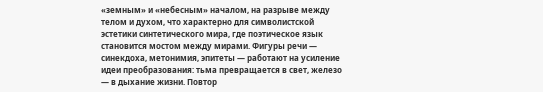«земным» и «небесным» началом, на разрыве между телом и духом, что характерно для символистской эстетики синтетического мира, где поэтическое язык становится мостом между мирами. Фигуры речи — синекдоха, метонимия, эпитеты — работают на усиление идеи преобразования: тьма превращается в свет, железо — в дыхание жизни. Повтор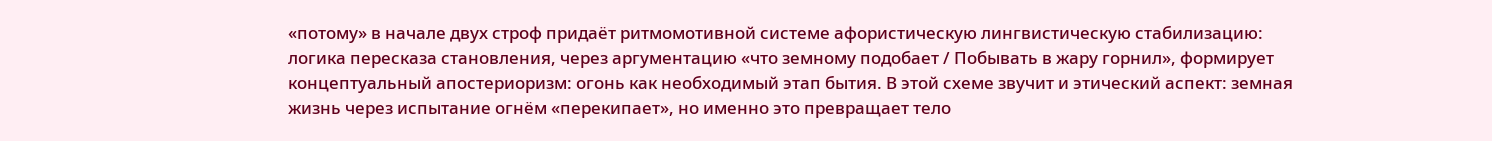«потому» в начале двух строф придаёт ритмомотивной системе афористическую лингвистическую стабилизацию: логика пересказа становления, через аргументацию «что земному подобает / Побывать в жару горнил», формирует концептуальный апостериоризм: огонь как необходимый этап бытия. В этой схеме звучит и этический аспект: земная жизнь через испытание огнём «перекипает», но именно это превращает тело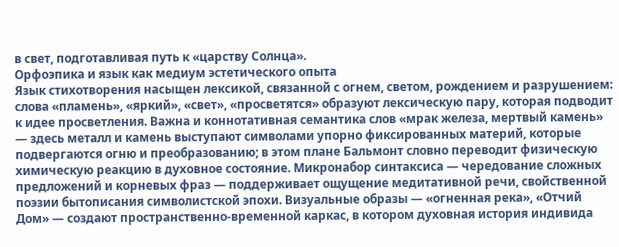в свет, подготавливая путь к «царству Солнца».
Орфоэпика и язык как медиум эстетического опыта
Язык стихотворения насыщен лексикой, связанной с огнем, светом, рождением и разрушением: слова «пламень», «яркий», «свет», «просветятся» образуют лексическую пару, которая подводит к идее просветления. Важна и коннотативная семантика слов «мрак железа, мертвый камень» — здесь металл и камень выступают символами упорно фиксированных материй, которые подвергаются огню и преобразованию; в этом плане Бальмонт словно переводит физическую химическую реакцию в духовное состояние. Микронабор синтаксиса — чередование сложных предложений и корневых фраз — поддерживает ощущение медитативной речи, свойственной поэзии бытописания символистской эпохи. Визуальные образы — «огненная река», «Отчий Дом» — создают пространственно-временной каркас, в котором духовная история индивида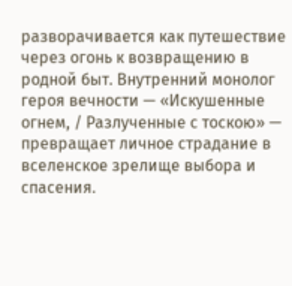разворачивается как путешествие через огонь к возвращению в родной быт. Внутренний монолог героя вечности — «Искушенные огнем, / Разлученные с тоскою» — превращает личное страдание в вселенское зрелище выбора и спасения.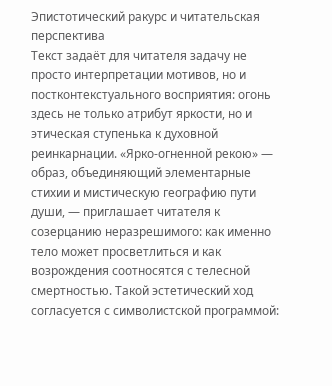Эпистотический ракурс и читательская перспектива
Текст задаёт для читателя задачу не просто интерпретации мотивов, но и постконтекстуального восприятия: огонь здесь не только атрибут яркости, но и этическая ступенька к духовной реинкарнации. «Ярко-огненной рекою» — образ, объединяющий элементарные стихии и мистическую географию пути души, — приглашает читателя к созерцанию неразрешимого: как именно тело может просветлиться и как возрождения соотносятся с телесной смертностью. Такой эстетический ход согласуется с символистской программой: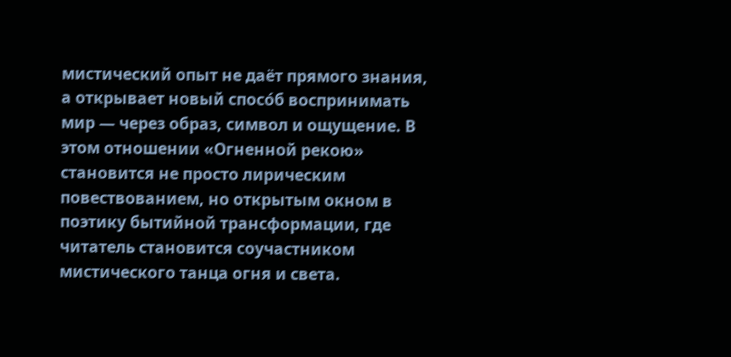мистический опыт не даёт прямого знания, а открывает новый спосо́б воспринимать мир — через образ, символ и ощущение. В этом отношении «Огненной рекою» становится не просто лирическим повествованием, но открытым окном в поэтику бытийной трансформации, где читатель становится соучастником мистического танца огня и света.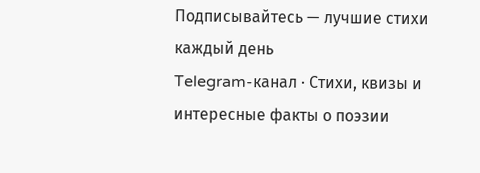Подписывайтесь — лучшие стихи каждый день
Telegram-канал · Стихи, квизы и интересные факты о поэзии